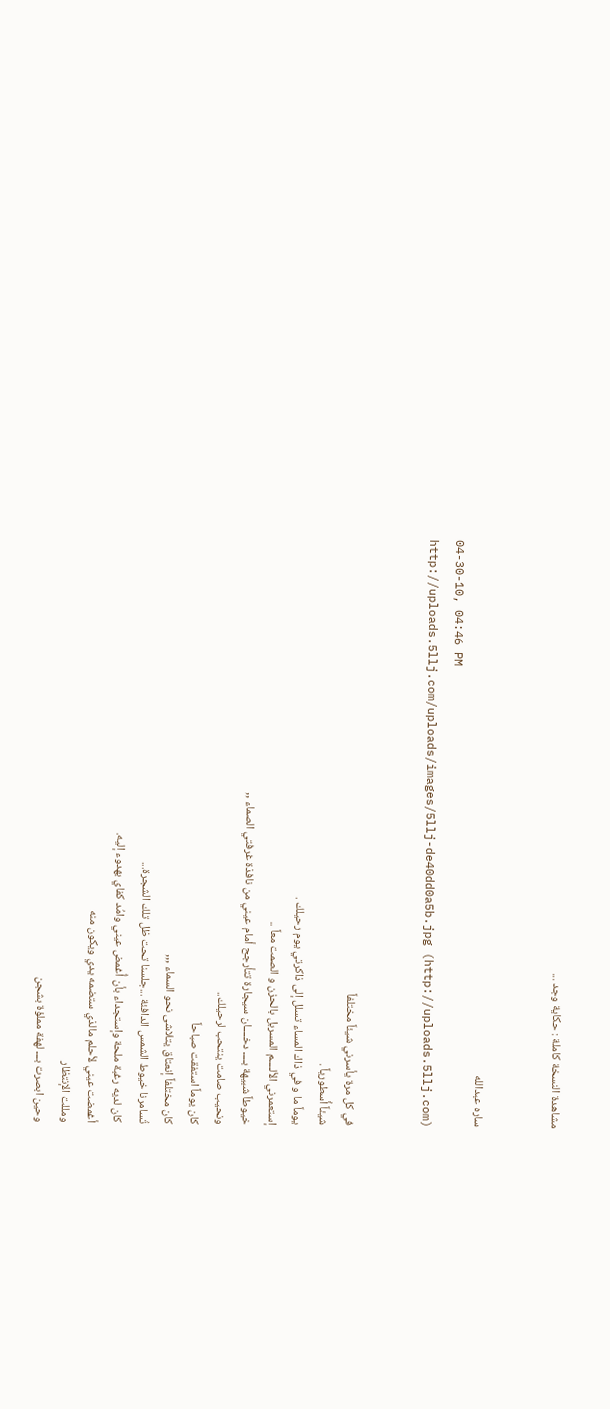مشاهدة النسخة كاملة : حكاية وجد ...


ساره عبدالله
04-30-10, 04:46 PM
http://uploads.5llj.com/uploads/images/5llj-de40dd0a5b.jpg (http://uploads.5llj.com)


في كل مرة يأسرني شيئاً مختلفاً
شيئاً أُسطورياً .
يوماً ما و في ذاك المساء تسلل إلى ذاكرتي يوم رحيلك .
إستعمرني الألــــم المسربل بالحزن و الصمت معاً ..
خيوطاً شبيهة بــــ دخــــان سيجارة تتأرجح أمام عيني من نافذة غرفتي الصماء ,,
ونحيب صامت ينتحب لرحيلك..
كان يوماً استفقت صباحاً
كان مختلفاً إنعتاق يتلاشى نحو السماء ,,,
تُسامرنا خيوط الشمس الدافئة ...جلسنا تحت ظل تلك الشجرة...
كان لديه رغبة ملحة وإستجداء بأن أُغمض عيني وامُد كفاي بهدوء إليه.
أغمضت عيني لأحلم مالذي ستضمه يدي ويكون منه
ومللت الإنتظار
وحين ابصرت بـــ لهفة مملؤة بشجن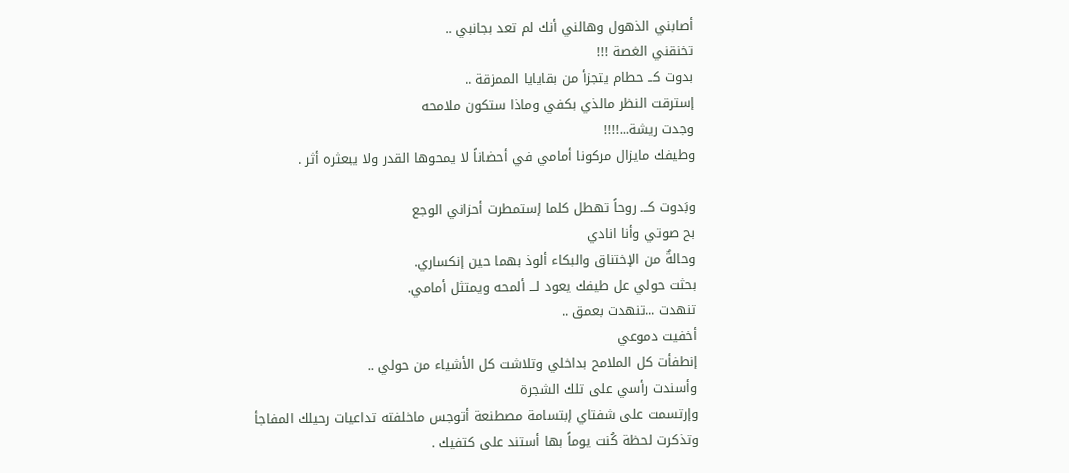أصابني الذهول وهالني أنك لم تعد بجانبي ..
تخنقني الغصة !!!
بدوت كــ حطام يتجزأ من بقايايا الممزقة ..
إسترقت النظر مالذي بكفي وماذا ستكون ملامحه
وجدت ريشة...!!!!
وطيفك مايزال مركونا أمامي في أحضاناً لا يمحوها القدر ولا يبعثره أثر .

وبَدوت كـــ روحاً تهطل كلما إستمطرت أحزاني الوجع
بح صوتي وأنا انادي
وحالةٌ من الإختناق والبكاء ألوذ بهما حين إنكساري.
بحثت حولي عل طيفك يعود لـــ ألمحه ويمتثل أمامي.
تنهدت ...تنهدت بعمق ..
أخفيت دموعي
إنطفأت كل الملامح بداخلي وتلاشت كل الأشياء من حولي ..
وأسندت رأسي على تلك الشجرة
وإرتسمت على شفتاي إبتسامة مصطنعة أتوجس ماخلفته تداعيات رحيلك المفاجأ
وتذكرت لحظة كُنت يوماً بها أستند على كتفيك .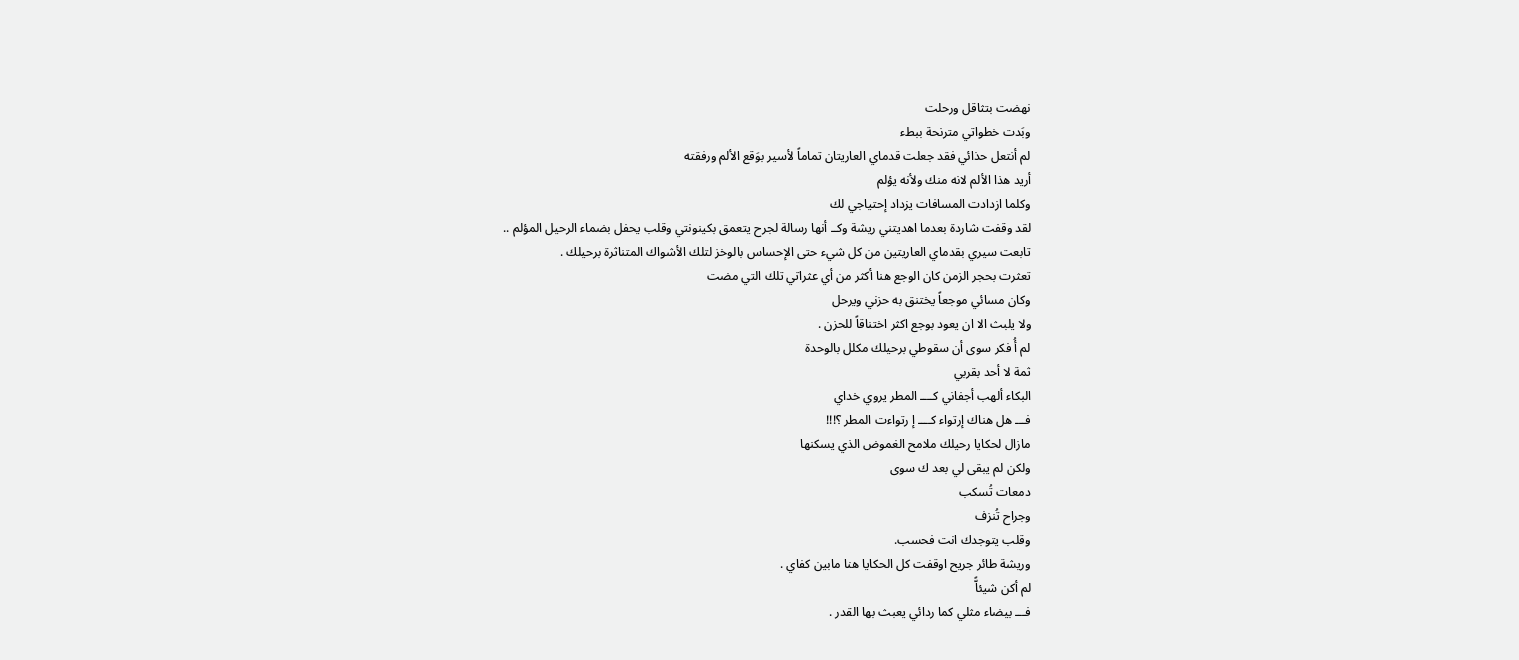نهضت بتثاقل ورحلت
وبَدت خطواتي مترنحة ببطء
لم أنتعل حذائي فقد جعلت قدماي العاريتان تماماً لأسير بوَقع الألم ورفقته
أريد هذا الألم لانه منك ولأنه يؤلم
وكلما ازدادت المسافات يزداد إحتياجي لك
لقد وقفت شاردة بعدما اهديتني ريشة وكــ أنها رسالة لجرح يتعمق بكينونتي وقلب يحفل بضماء الرحيل المؤلم ..
تابعت سيري بقدماي العاريتين من كل شيء حتى الإحساس بالوخز لتلك الأشواك المتناثرة برحيلك .
تعثرت بحجر الزمن كان الوجع هنا أكثر من أي عثراتي تلك التي مضت
وكان مسائي موجعاً يختنق به حزني ويرحل
ولا يلبث الا ان يعود بوجع اكثر اختناقاً للحزن .
لم أُ فكر سوى أن سقوطي برحيلك مكلل بالوحدة
ثمة لا أحد بقربي
البكاء ألهب أجفاني كــــ المطر يروي خداي
فـــ هل هناك إرتواء كــــ إ رتواءت المطر ؟!!!
مازال لحكايا رحيلك ملامح الغموض الذي يسكنها
ولكن لم يبقى لي بعد ك سوى
دمعات تُسكب
وجراح تُنزف
وقلب يتوجدك انت فحسب.
وريشة طائر جريح اوقفت كل الحكايا هنا مابين كفاي .
لم أكن شيئاًّ
فـــ بيضاء مثلي كما ردائي يعبث بها القدر .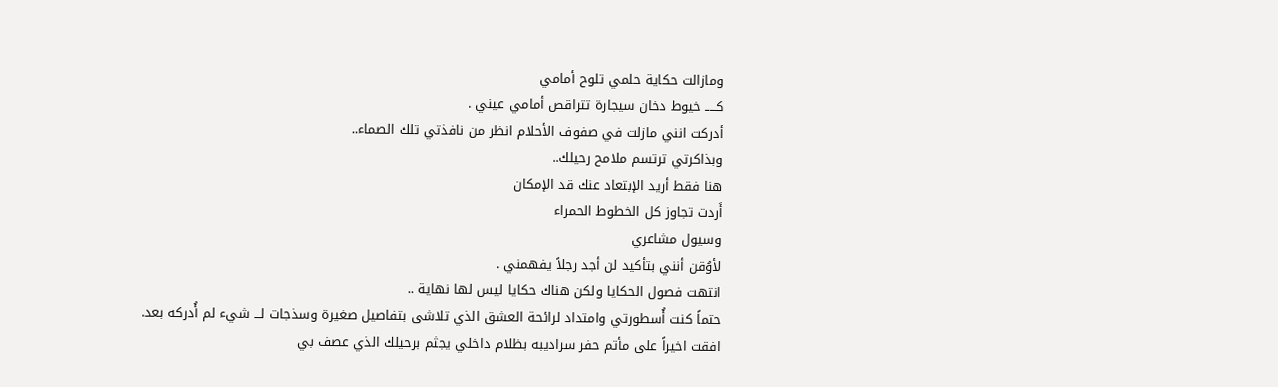ومازالت حكاية حلمي تلوح أمامي
كـــــ خيوط دخان سيجارة تتراقص أمامي عيني .
أدركت انني مازلت في صفوف الأحلام انظر من نافذتي تلك الصماء..
وبذاكرتي ترتسم ملامح رحيلك..
هنا فقط أريد الإبتعاد عنك قد الإمكان
أَردت تجاوز كل الخطوط الحمراء
وسيول مشاعري
لأوُقن أنني بتأكيد لن أجد رجلاً يفهمني .
انتهت فصول الحكايا ولكن هناك حكايا ليس لها نهاية ..
حتماً كنت أُسطورتي وامتداد لرائحة العشق الذي تلاشى بتفاصيل صغيرة وسذجات لـــ شيء لم أُدركه بعد.
افقت اخيراً على مأتم حفر سراديبه بظلام داخلي يجثم برحيلك الذي عصف بي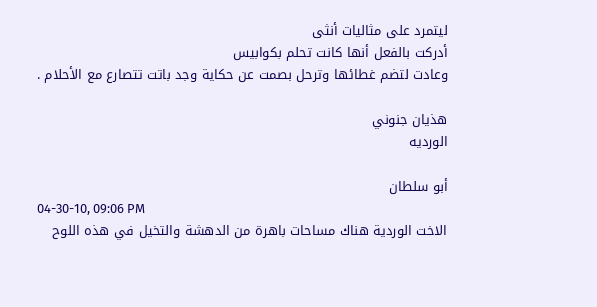ليتمرد على مثاليات أنثى
أدركت بالفعل أنها كانت تحلم بكوابيس
وعادت لتضم غطائها وترحل بصمت عن حكاية وجد باتت تتصارع مع الأحلام .

هذيان جنوني
الورديه

أبو سلطان
04-30-10, 09:06 PM
الاخت الوردية هناك مساحات باهرة من الدهشة والتخيل في هذه اللوح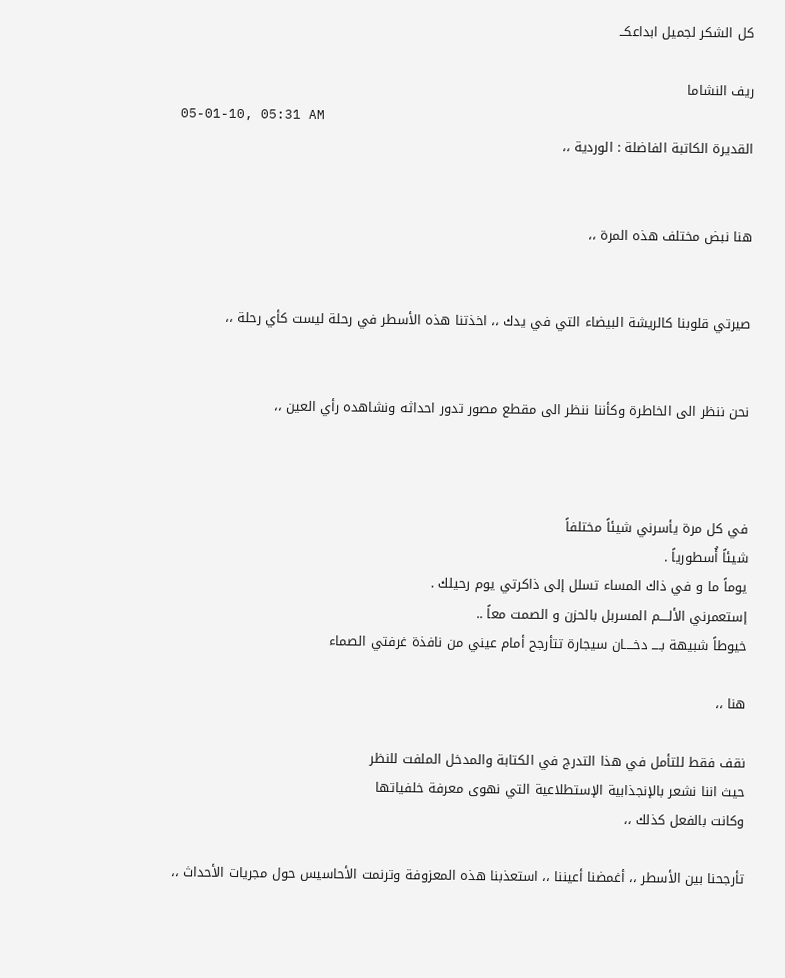كل الشكر لجميل ابداعكــ

ريف النشاما
05-01-10, 05:31 AM
القديرة الكاتبة الفاضلة : الوردية ،،


هنا نبض مختلف هذه المرة ،،


صيرتي قلوبنا كالريشة البيضاء التي في يدك ،، اخذتنا هذه الأسطر في رحلة ليست كأي رحلة ،،


نحن ننظر الى الخاطرة وكأننا ننظر الى مقطع مصور تدور احداثه ونشاهده رأي العين ،،



في كل مرة يأسرني شيئاً مختلفاً
شيئاً أُسطورياً .
يوماً ما و في ذاك المساء تسلل إلى ذاكرتي يوم رحيلك .
إستعمرني الألــــم المسربل بالحزن و الصمت معاً ..
خيوطاً شبيهة بــــ دخــــان سيجارة تتأرجح أمام عيني من نافذة غرفتي الصماء

هنا ،،

نقف فقط للتأمل في هذا التدرج في الكتابة والمدخل الملفت للنظر
حيث اننا نشعر بالإنجذابية الإستطلاعية التي نهوى معرفة خلفياتها
وكانت بالفعل كذلك ،،

تأرجحنا بين الأسطر ،، أغمضنا أعيننا ،، استعذبنا هذه المعزوفة وترنمت الأحاسيس حول مجريات الأحداث ،،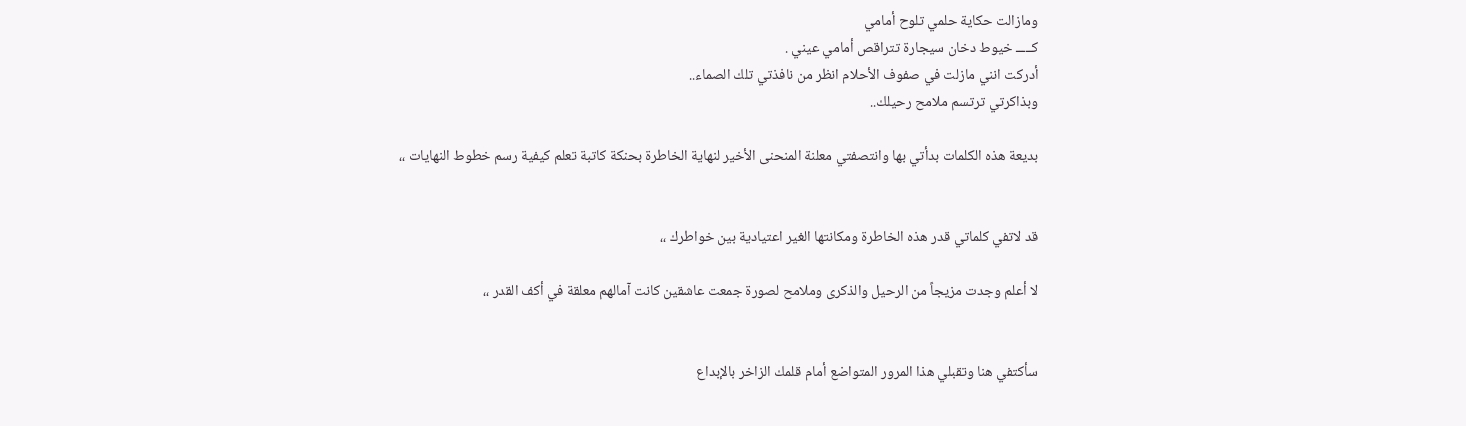ومازالت حكاية حلمي تلوح أمامي
كـــــ خيوط دخان سيجارة تتراقص أمامي عيني .
أدركت انني مازلت في صفوف الأحلام انظر من نافذتي تلك الصماء..
وبذاكرتي ترتسم ملامح رحيلك..

بديعة هذه الكلمات بدأتي بها وانتصفتي معلنة المنحنى الأخير لنهاية الخاطرة بحنكة كاتبة تعلم كيفية رسم خطوط النهايات ،،


قد لاتفي كلماتي قدر هذه الخاطرة ومكانتها الغير اعتيادية بين خواطرك ،،

لا أعلم وجدت مزيجاً من الرحيل والذكرى وملامح لصورة جمعت عاشقين كانت آمالهم معلقة في أكف القدر ،،


سأكتفي هنا وتقبلي هذا المرور المتواضع أمام قلمك الزاخر بالإبداع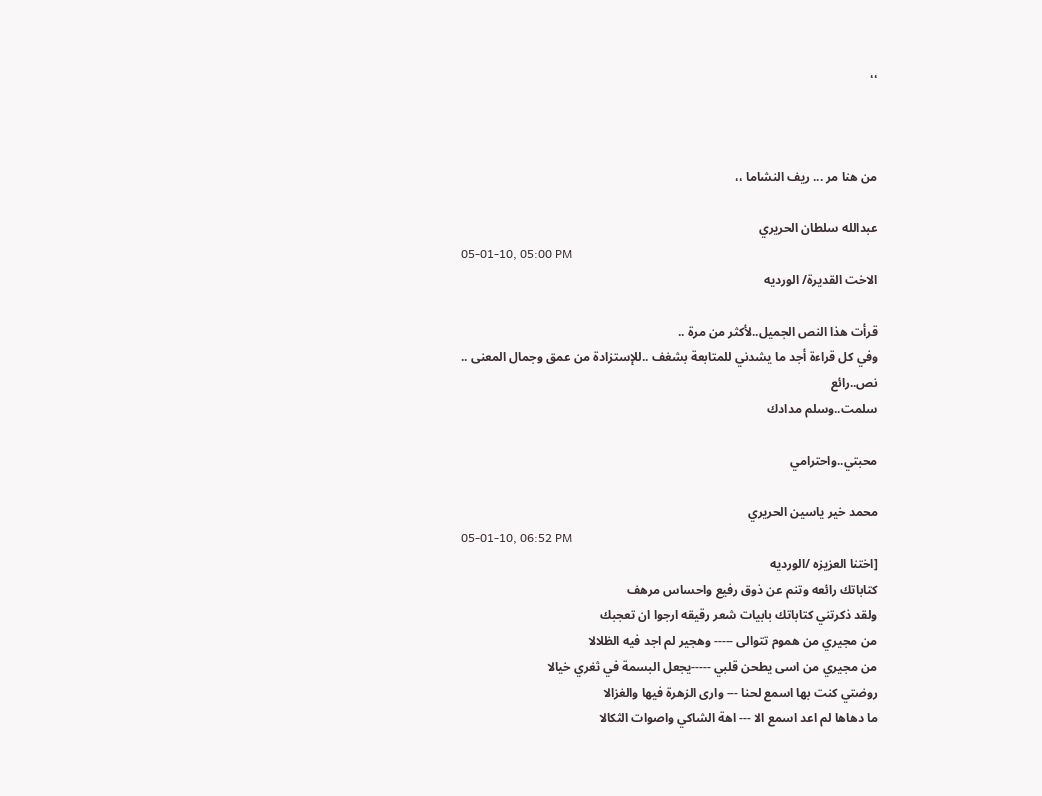،،



من هنا مر ... ريف النشاما ،،

عبدالله سلطان الحريري
05-01-10, 05:00 PM
الاخت القديرة/ الورديه

قرأت هذا النص الجميل..لأكثر من مرة ..
وفي كل قراءة أجد ما يشدني للمتابعة بشغف ..للإستزادة من عمق وجمال المعنى ..
نص..رائع
سلمت..وسلم مدادك

محبتي..واحترامي

محمد خير ياسين الحريري
05-01-10, 06:52 PM
[اختنا العزيزه /الورديه
كتاباتك رائعه وتنم عن ذوق رفيع واحساس مرهف
ولقد ذكرتني كتاباتك بابيات شعر رقيقه ارجوا ان تعجبك
من مجيري من هموم تتوالى ----- وهجير لم اجد فيه الظلالا
من مجيري من اسى يطحن قلبي -----يجعل البسمة في ثغري خيالا
روضتي كنت بها اسمع لحنا --- وارى الزهرة فيها والغزالا
ما دهاها لم اعد اسمع الا --- اهة الشاكي واصوات الثكالا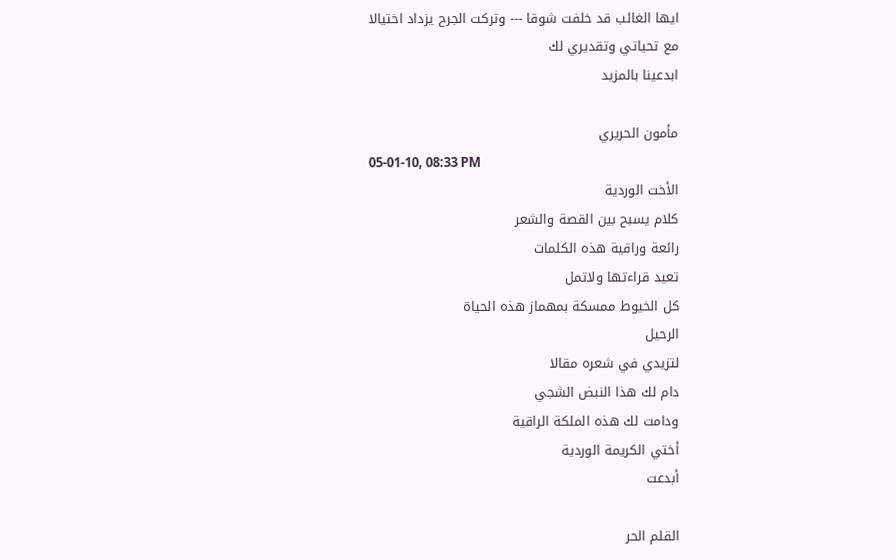ايها الغائب قد خلفت شوقا --- وتركت الجرح يزداد اختيالا
مع تحياتي وتقديري لك
ابدعينا بالمزيد

مأمون الحريري
05-01-10, 08:33 PM
الأخت الوردية
كلام يسبح بين القصة والشعر
رائعة وراقية هذه الكلمات
تعيد قراءتها ولاتمل
كل الخيوط ممسكة بمهماز هذه الحياة
الرحيل
لتزيدي في شعره مقالا
دام لك هذا النبض الشجي
ودامت لك هذه الملكة الراقية
أختي الكريمة الوردية
أبدعت

القلم الحر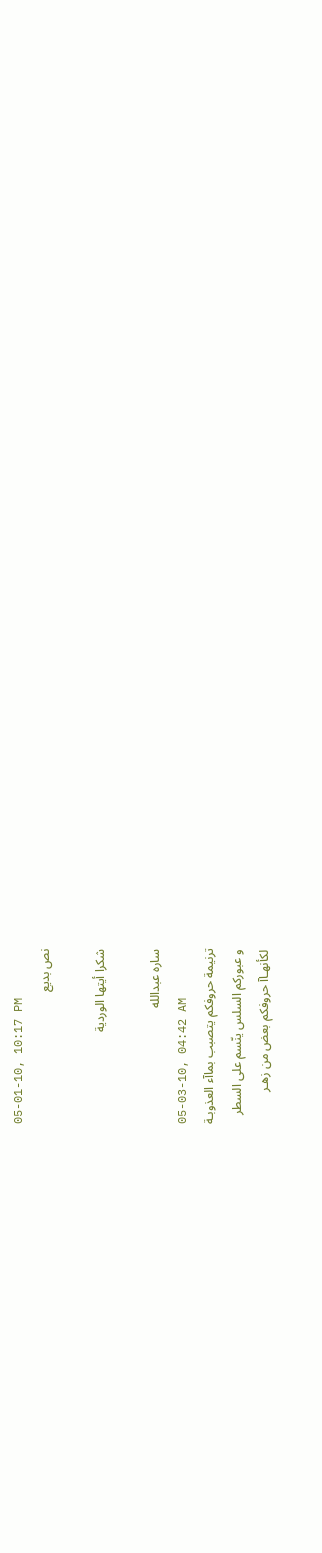05-01-10, 10:17 PM
نص بديع

شكرا أيتها الوردية

ساره عبدالله
05-03-10, 04:42 AM
ترنيمة حروفكم يتصبب بماآء العذوبـة
و عبوركم السلس ينّسم على السطر
لكأنهـاآ حروفكم بعض من زهـر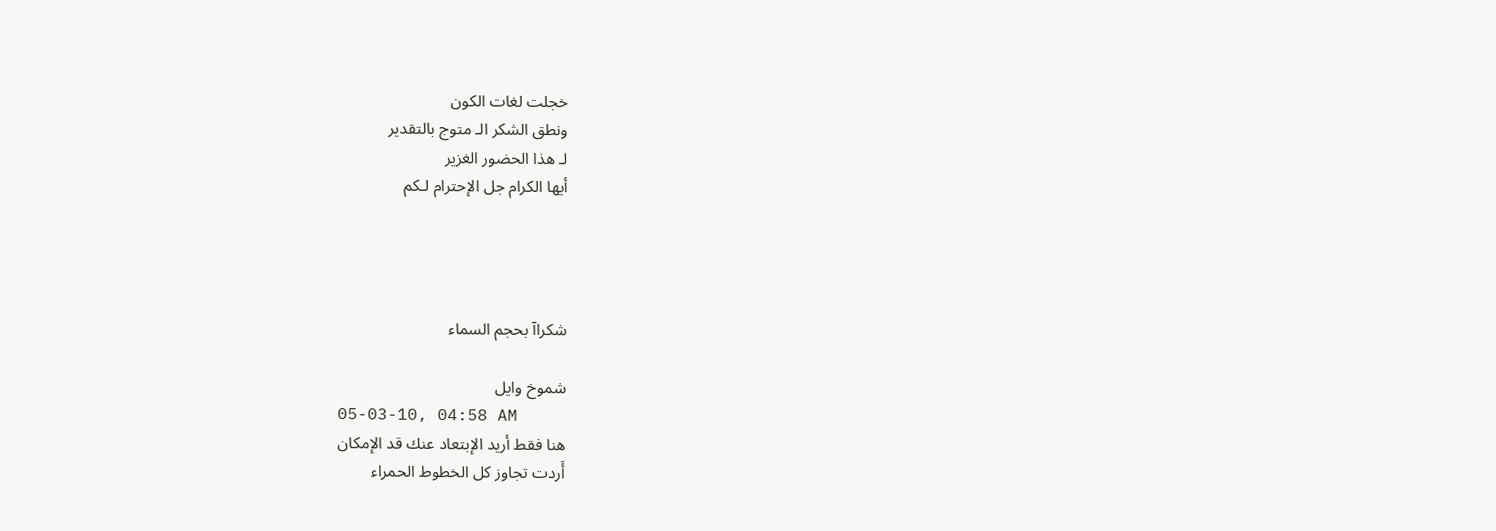خجلت لغات الكون
ونطق الشكر الـ متوج بالتقدير
لـ هذا الحضور الغزير
أيها الكرام جل الإحترام لـكم




شكراآ بحجم السماء

شموخ وايل
05-03-10, 04:58 AM
هنا فقط أريد الإبتعاد عنك قد الإمكان
أَردت تجاوز كل الخطوط الحمراء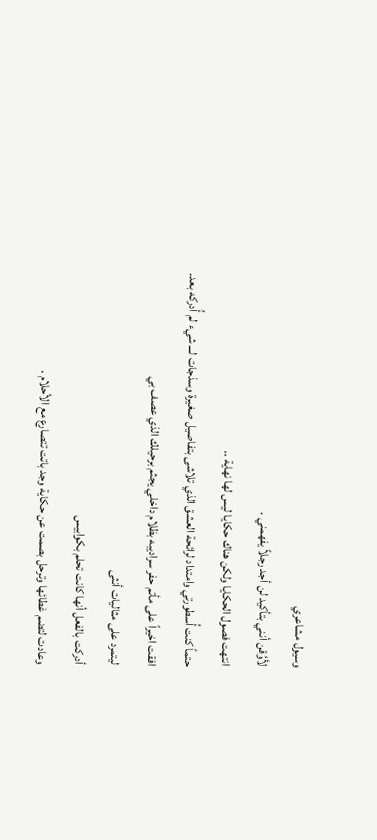وسيول مشاعري
لأوُقن أنني بتأكيد لن أجد رجلاً يفهمني .
انتهت فصول الحكايا ولكن هناك حكايا ليس لها نهاية ..
حتماً كنت أُسطورتي وامتداد لرائحة العشق الذي تلاشى بتفاصيل صغيرة وسذجات لـــ شيء لم أُدركه بعد.
افقت اخيراً على مأتم حفر سراديبه بظلام داخلي يجثم برحيلك الذي عصف بي
ليتمرد على مثاليات أنثى
أدركت بالفعل أنها كانت تحلم بكوابيس
وعادت لتضم غطائها وترحل بصمت عن حكاية وجد باتت تتصارع مع الأحلام .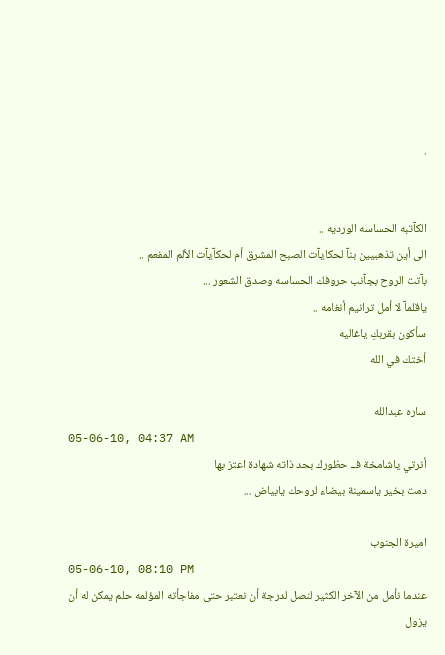.


الكآتبه الحساسه الورديه ..
الى أين تذهبيين بنآ لحكايآت الصبح المشرق أم لحكآيآت الألم المفعم ..
بآتت الروح بجآنب حروفك الحساسه وصدق الشعور ...
ياقلمآ لا أمل ترانيم أنغامه ..
سأكون بقربكِ ياغاليه
أختك في الله

ساره عبدالله
05-06-10, 04:37 AM
أنرتي ياشامخة فــ حظورك بحد ذاته شهادة اعتز بها
دمت بخير ياسمينة بيضاء لروحك يابياض ...

اميرة الجنوب
05-06-10, 08:10 PM
عندما نأمل من الآخر الكثير لنصل لدرجة أن نعتبر حتى مفاجأته المؤلمه حلم يمكن له أن يزول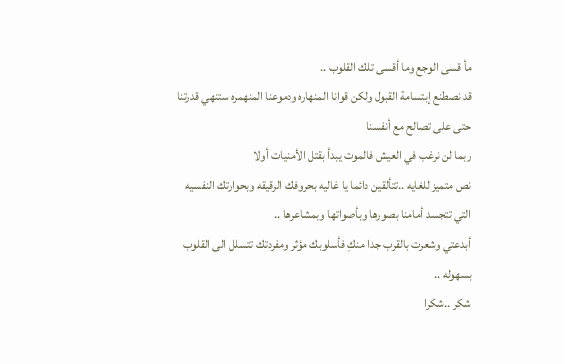مأ قسى الوجع وما أقسى تلك القلوب ..
قد نصطنع إبتسامة القبول ولكن قوانا المنهاره ودموعنا المنهمره ستنهي قدرتنا حتى على تصالح مع أنفسنا
ربما لن نرغب في العيش فالموت يبدأ بقتل الأمنيات أولا
نص متميز للغايه ..تتألقين دائما يا غاليه بحروفك الرقيقه وبحوارتك النفسيه التي تتجسد أمامنا بصورها وبأصواتها وبمشاعرها ..
أبدعتي وشعرت بالقرب جدا منكِ فأسلوبك مؤثر ومفردتك تتسلل الى القلوب بسهوله ..
شكر ..شكرا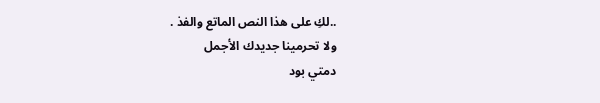..لكِ على هذا النص الماتع والفذ .
ولا تحرمينا جديدك الأجمل
دمتي بود